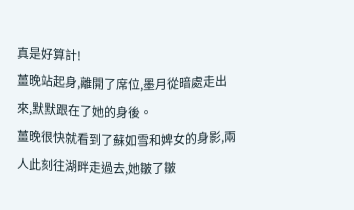真是好算計!
薑晚站起身,離開了席位,墨月從暗處走出來,默默跟在了她的身後。
薑晚很快就看到了蘇如雪和婢女的身影,兩人此刻往湖畔走過去,她皺了皺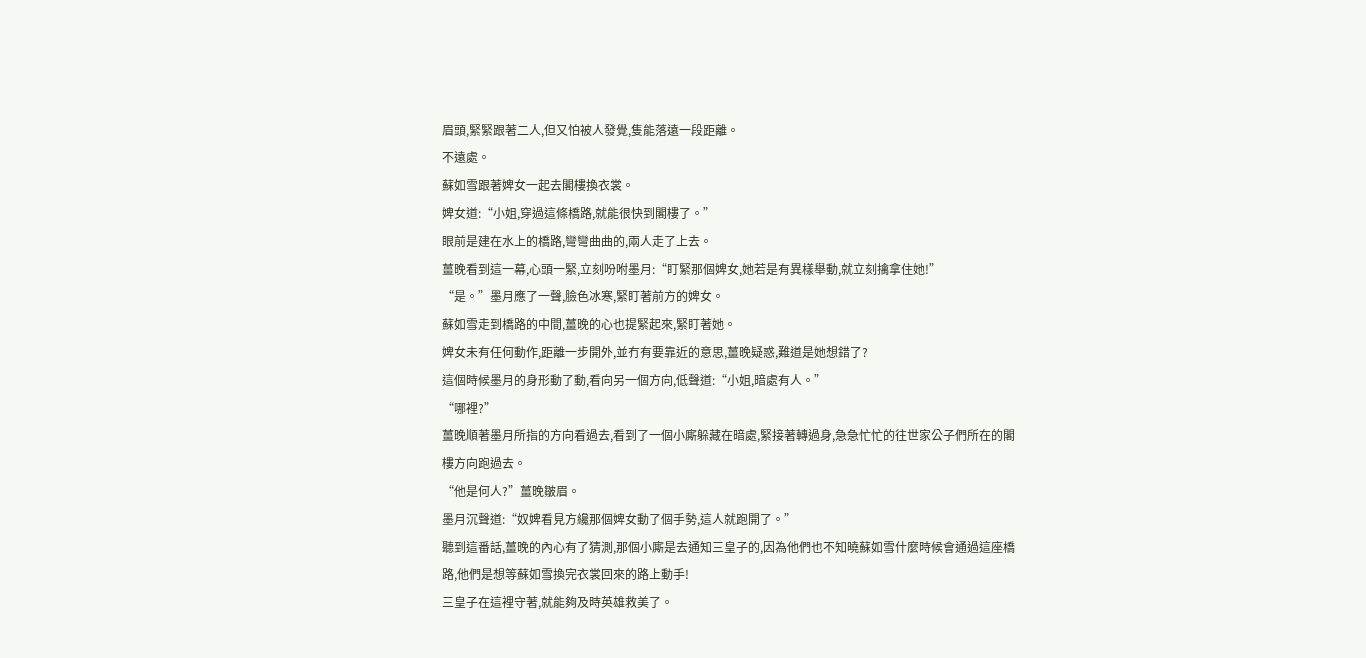眉頭,緊緊跟著二人,但又怕被人發覺,隻能落遠一段距離。
不遠處。
蘇如雪跟著婢女一起去閣樓換衣裳。
婢女道:“小姐,穿過這條橋路,就能很快到閣樓了。”
眼前是建在水上的橋路,彎彎曲曲的,兩人走了上去。
薑晚看到這一幕,心頭一緊,立刻吩咐墨月:“盯緊那個婢女,她若是有異樣舉動,就立刻擒拿住她!”
“是。”墨月應了一聲,臉色冰寒,緊盯著前方的婢女。
蘇如雪走到橋路的中間,薑晚的心也提緊起來,緊盯著她。
婢女未有任何動作,距離一步開外,並冇有要靠近的意思,薑晚疑惑,難道是她想錯了?
這個時候墨月的身形動了動,看向另一個方向,低聲道:“小姐,暗處有人。”
“哪裡?”
薑晚順著墨月所指的方向看過去,看到了一個小廝躲藏在暗處,緊接著轉過身,急急忙忙的往世家公子們所在的閣樓方向跑過去。
“他是何人?”薑晚皺眉。
墨月沉聲道:“奴婢看見方纔那個婢女動了個手勢,這人就跑開了。”
聽到這番話,薑晚的內心有了猜測,那個小廝是去通知三皇子的,因為他們也不知曉蘇如雪什麼時候會通過這座橋路,他們是想等蘇如雪換完衣裳回來的路上動手!
三皇子在這裡守著,就能夠及時英雄救美了。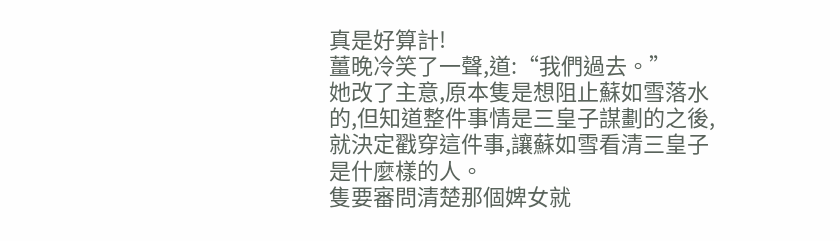真是好算計!
薑晚冷笑了一聲,道:“我們過去。”
她改了主意,原本隻是想阻止蘇如雪落水的,但知道整件事情是三皇子謀劃的之後,就決定戳穿這件事,讓蘇如雪看清三皇子是什麼樣的人。
隻要審問清楚那個婢女就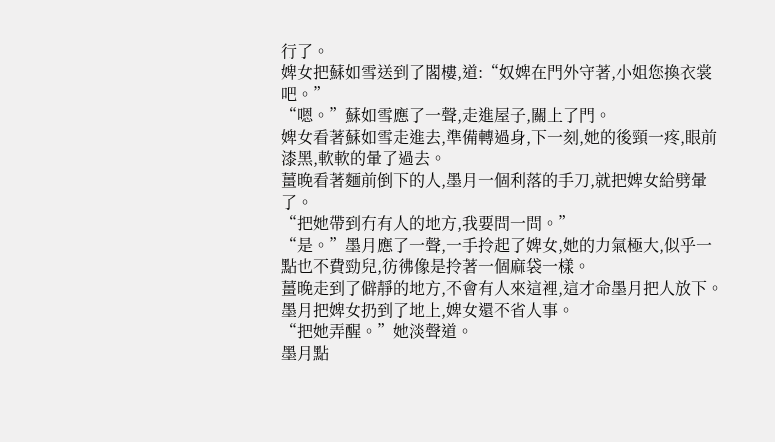行了。
婢女把蘇如雪送到了閣樓,道:“奴婢在門外守著,小姐您換衣裳吧。”
“嗯。”蘇如雪應了一聲,走進屋子,關上了門。
婢女看著蘇如雪走進去,準備轉過身,下一刻,她的後頸一疼,眼前漆黑,軟軟的暈了過去。
薑晚看著麵前倒下的人,墨月一個利落的手刀,就把婢女給劈暈了。
“把她帶到冇有人的地方,我要問一問。”
“是。”墨月應了一聲,一手拎起了婢女,她的力氣極大,似乎一點也不費勁兒,彷彿像是拎著一個麻袋一樣。
薑晚走到了僻靜的地方,不會有人來這裡,這才命墨月把人放下。
墨月把婢女扔到了地上,婢女還不省人事。
“把她弄醒。”她淡聲道。
墨月點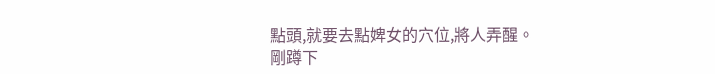點頭,就要去點婢女的穴位,將人弄醒。
剛蹲下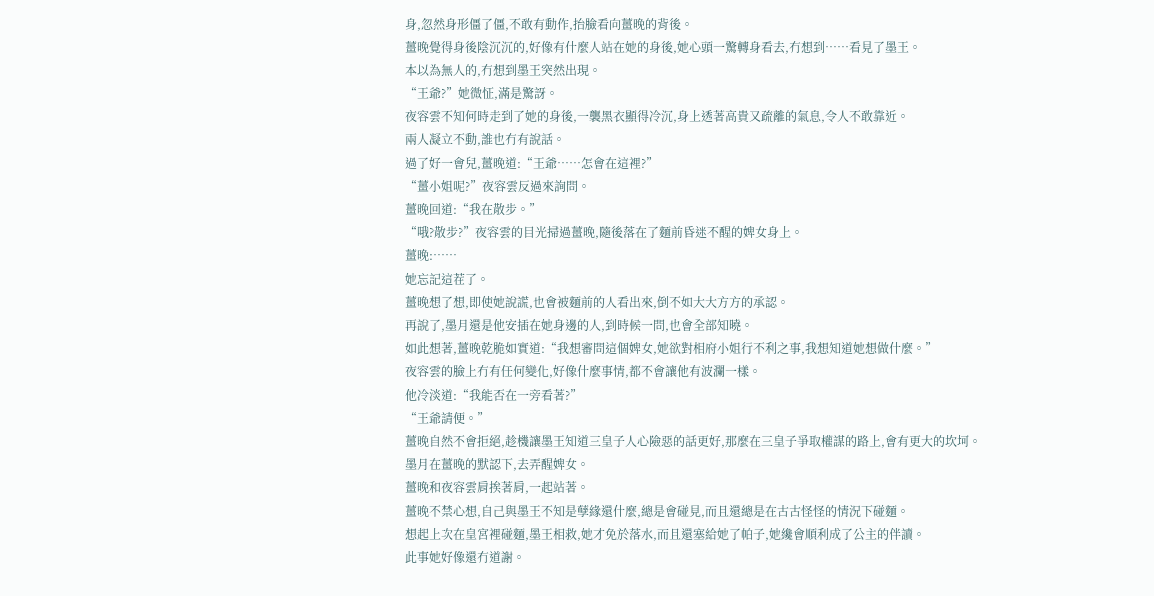身,忽然身形僵了僵,不敢有動作,抬臉看向薑晚的背後。
薑晚覺得身後陰沉沉的,好像有什麼人站在她的身後,她心頭一驚轉身看去,冇想到……看見了墨王。
本以為無人的,冇想到墨王突然出現。
“王爺?”她微怔,滿是驚訝。
夜容雲不知何時走到了她的身後,一襲黑衣顯得冷沉,身上透著高貴又疏離的氣息,令人不敢靠近。
兩人凝立不動,誰也冇有說話。
過了好一會兒,薑晚道:“王爺……怎會在這裡?”
“薑小姐呢?”夜容雲反過來詢問。
薑晚回道:“我在散步。”
“哦?散步?”夜容雲的目光掃過薑晚,隨後落在了麵前昏迷不醒的婢女身上。
薑晚:……
她忘記這茬了。
薑晚想了想,即使她說謊,也會被麵前的人看出來,倒不如大大方方的承認。
再說了,墨月還是他安插在她身邊的人,到時候一問,也會全部知曉。
如此想著,薑晚乾脆如實道:“我想審問這個婢女,她欲對相府小姐行不利之事,我想知道她想做什麼。”
夜容雲的臉上冇有任何變化,好像什麼事情,都不會讓他有波瀾一樣。
他冷淡道:“我能否在一旁看著?”
“王爺請便。”
薑晚自然不會拒絕,趁機讓墨王知道三皇子人心險惡的話更好,那麼在三皇子爭取權謀的路上,會有更大的坎坷。
墨月在薑晚的默認下,去弄醒婢女。
薑晚和夜容雲肩挨著肩,一起站著。
薑晚不禁心想,自己與墨王不知是孽緣還什麼,總是會碰見,而且還總是在古古怪怪的情況下碰麵。
想起上次在皇宮裡碰麵,墨王相救,她才免於落水,而且還塞給她了帕子,她纔會順利成了公主的伴讀。
此事她好像還冇道謝。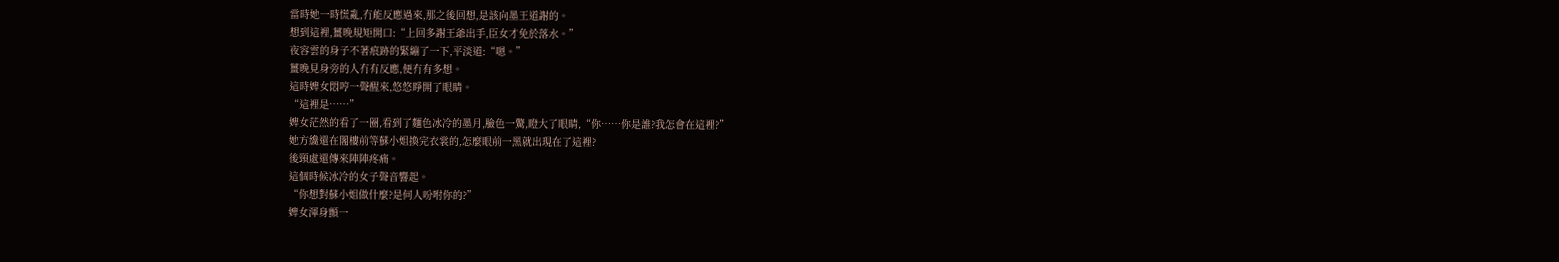當時她一時慌亂,冇能反應過來,那之後回想,是該向墨王道謝的。
想到這裡,薑晚規矩開口:“上回多謝王爺出手,臣女才免於落水。”
夜容雲的身子不著痕跡的緊繃了一下,平淡道:“嗯。”
薑晚見身旁的人冇有反應,便冇有多想。
這時婢女悶哼一聲醒來,悠悠睜開了眼睛。
“這裡是……”
婢女茫然的看了一圈,看到了麵色冰冷的墨月,臉色一驚,瞪大了眼睛,“你……你是誰?我怎會在這裡?”
她方纔還在閣樓前等蘇小姐換完衣裳的,怎麼眼前一黑就出現在了這裡?
後頸處還傳來陣陣疼痛。
這個時候冰冷的女子聲音響起。
“你想對蘇小姐做什麼?是何人吩咐你的?”
婢女渾身顫一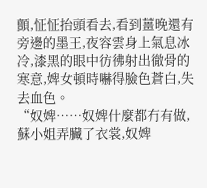顫,怔怔抬頭看去,看到薑晚還有旁邊的墨王,夜容雲身上氣息冰冷,漆黑的眼中彷彿射出徹骨的寒意,婢女頓時嚇得臉色蒼白,失去血色。
“奴婢……奴婢什麼都冇有做,蘇小姐弄臟了衣裳,奴婢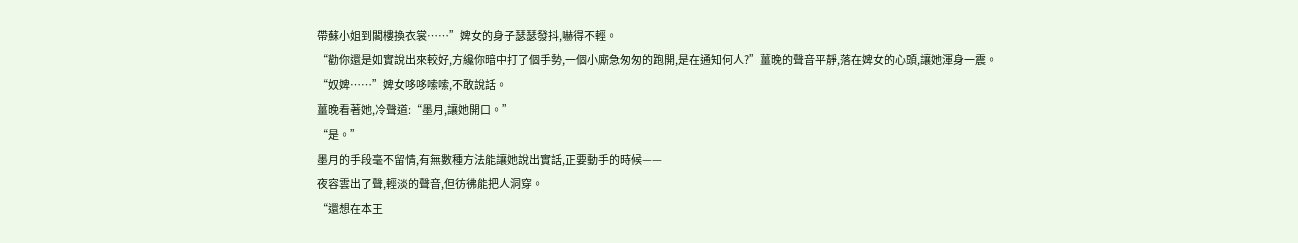帶蘇小姐到閣樓換衣裳……”婢女的身子瑟瑟發抖,嚇得不輕。
“勸你還是如實說出來較好,方纔你暗中打了個手勢,一個小廝急匆匆的跑開,是在通知何人?”薑晚的聲音平靜,落在婢女的心頭,讓她渾身一震。
“奴婢……”婢女哆哆嗦嗦,不敢說話。
薑晚看著她,冷聲道:“墨月,讓她開口。”
“是。”
墨月的手段毫不留情,有無數種方法能讓她說出實話,正要動手的時候——
夜容雲出了聲,輕淡的聲音,但彷彿能把人洞穿。
“還想在本王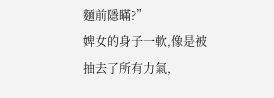麵前隱瞞?”
婢女的身子一軟,像是被抽去了所有力氣,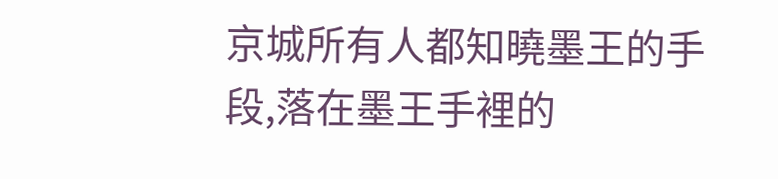京城所有人都知曉墨王的手段,落在墨王手裡的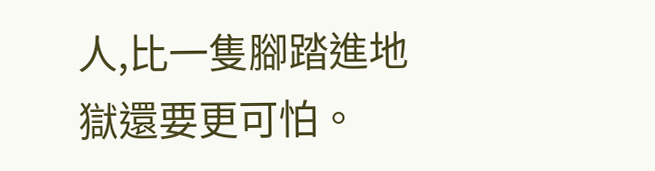人,比一隻腳踏進地獄還要更可怕。